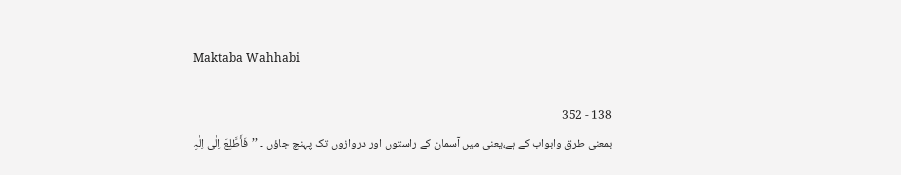Maktaba Wahhabi

138 - 352
بمعنی طرق وابواب کے ہے،یعنی میں آسمان کے راستوں اور دروازوں تک پہنچ جاؤں ۔ ’’فَأَطَّلِعَ اِلٰی اِلٰہِ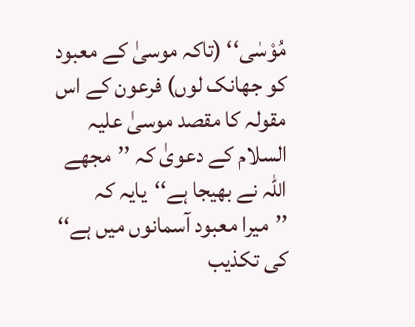مُوْسٰی‘‘ (تاکہ موسیٰ کے معبود کو جھانک لوں) فرعون کے اس مقولہ کا مقصد موسیٰ علیہ السلام کے دعویٰ کہ ’’مجھے اللہ نے بھیجا ہے‘‘یایہ کہ ’’میرا معبود آسمانوں میں ہے‘‘ کی تکذیب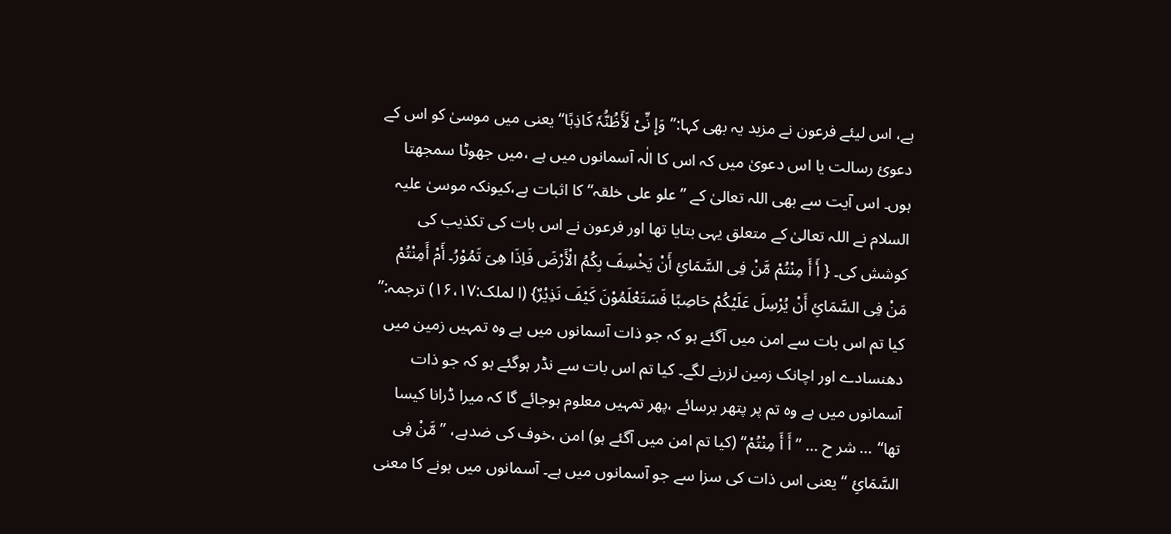ہے، اس لیئے فرعون نے مزید یہ بھی کہا:’’وَإِ نِّیْ لَأَظُنُّہٗ کَاذِبًا‘‘ یعنی میں موسیٰ کو اس کے دعویٔ رسالت یا اس دعویٰ میں کہ اس کا الٰہ آسمانوں میں ہے ،میں جھوٹا سمجھتا ہوں۔ اس آیت سے بھی اللہ تعالیٰ کے ’’ علو علی خلقہ‘‘ کا اثبات ہے،کیونکہ موسیٰ علیہ السلام نے اللہ تعالیٰ کے متعلق یہی بتایا تھا اور فرعون نے اس بات کی تکذیب کی کوشش کی۔ { أَ أَ مِنْتُمْ مَّنْ فِی السَّمَائِ أَنْ یَخْسِفَ بِکُمُ الْأَرْضَ فَاِذَا ھِیَ تَمُوْرُ۔ أَمْ أَمِنْتُمْ مَنْ فِی السَّمَائِ أَنْ یُرْسِلَ عَلَیْکُمْ حَاصِبًا فَسَتَعْلَمُوْنَ کَیْفَ نَذِیْرٌ} (ا لملک:۱۶،۱۷) ترجمہ:’’ کیا تم اس بات سے امن میں آگئے ہو کہ جو ذات آسمانوں میں ہے وہ تمہیں زمین میں دھنسادے اور اچانک زمین لزرنے لگے۔ کیا تم اس بات سے نڈر ہوگئے ہو کہ جو ذات آسمانوں میں ہے وہ تم پر پتھر برسائے ،پھر تمہیں معلوم ہوجائے گا کہ میرا ڈرانا کیسا تھا‘‘ … شر ح … ’’ أَ أَ مِنْتُمْ‘‘ (کیا تم امن میں آگئے ہو) امن ،خوف کی ضدہے، ’’مَّنْ فِی السَّمَائِ ‘‘ یعنی اس ذات کی سزا سے جو آسمانوں میں ہے۔ آسمانوں میں ہونے کا معنی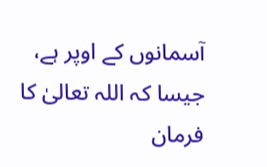آسمانوں کے اوپر ہے، جیسا کہ اللہ تعالیٰ کا فرمان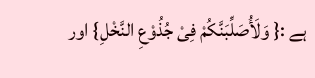ہے :{ وَلَأُصَلِّبَنَّکُمْ فِیْ جُذُوْعِ النَّخْلِ} اور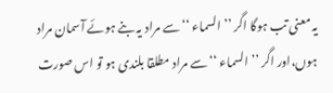یہ معنی تب ہوگا اگر ’’السماء ‘‘سے مراد یہ بنے ہوئے آسمان مراد ہوں،اور اگر ’’السماء ‘‘سے مراد مطلقا بلندی ہو تو اس صورت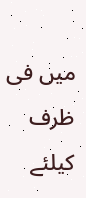میں فی ظرف کیلئے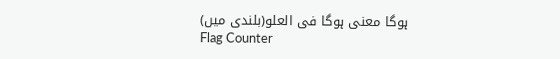ہوگا معنی ہوگا فی العلو(بلندی میں)
Flag Counter